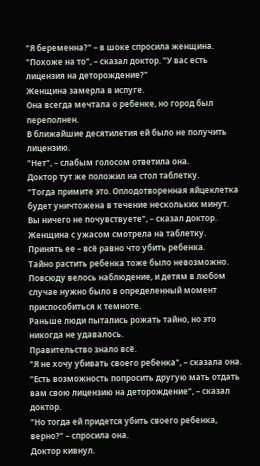"Я беременна?" – в шоке спросила женщина.
"Похоже на то", – сказал доктор. "У вас есть лицензия на деторождение?"
Женщина замерла в испуге.
Она всегда мечтала о ребенке, но город был переполнен.
В ближайшие десятилетия ей было не получить лицензию.
"Нет", – слабым голосом ответила она.
Доктор тут же положил на стол таблетку.
"Тогда примите это. Оплодотворенная яйцеклетка будет уничтожена в течение нескольких минут. Вы ничего не почувствуете", – сказал доктор.
Женщина с ужасом смотрела на таблетку.
Принять ее – всё равно что убить ребенка.
Тайно растить ребенка тоже было невозможно.
Повсюду велось наблюдение, и детям в любом случае нужно было в определенный момент приспособиться к темноте.
Раньше люди пытались рожать тайно, но это никогда не удавалось.
Правительство знало всё.
"Я не хочу убивать своего ребенка", – сказала она.
"Есть возможность попросить другую мать отдать вам свою лицензию на деторождение", – сказал доктор.
"Но тогда ей придется убить своего ребенка, верно?" – спросила она.
Доктор кивнул.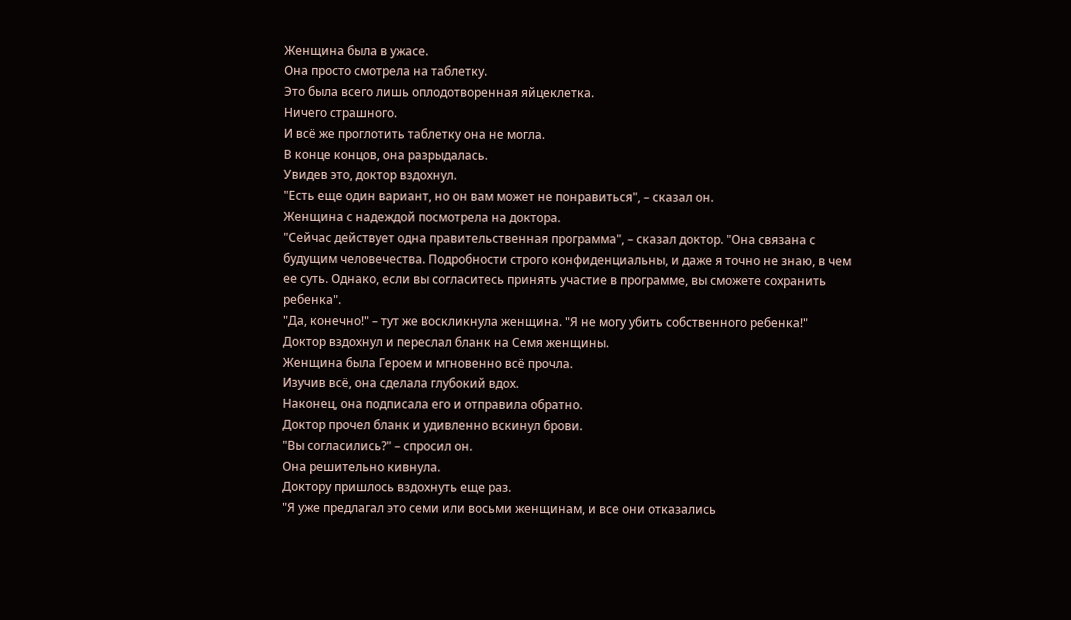Женщина была в ужасе.
Она просто смотрела на таблетку.
Это была всего лишь оплодотворенная яйцеклетка.
Ничего страшного.
И всё же проглотить таблетку она не могла.
В конце концов, она разрыдалась.
Увидев это, доктор вздохнул.
"Есть еще один вариант, но он вам может не понравиться", – сказал он.
Женщина с надеждой посмотрела на доктора.
"Сейчас действует одна правительственная программа", – сказал доктор. "Она связана с будущим человечества. Подробности строго конфиденциальны, и даже я точно не знаю, в чем ее суть. Однако, если вы согласитесь принять участие в программе, вы сможете сохранить ребенка".
"Да, конечно!" – тут же воскликнула женщина. "Я не могу убить собственного ребенка!"
Доктор вздохнул и переслал бланк на Семя женщины.
Женщина была Героем и мгновенно всё прочла.
Изучив всё, она сделала глубокий вдох.
Наконец, она подписала его и отправила обратно.
Доктор прочел бланк и удивленно вскинул брови.
"Вы согласились?" – спросил он.
Она решительно кивнула.
Доктору пришлось вздохнуть еще раз.
"Я уже предлагал это семи или восьми женщинам, и все они отказались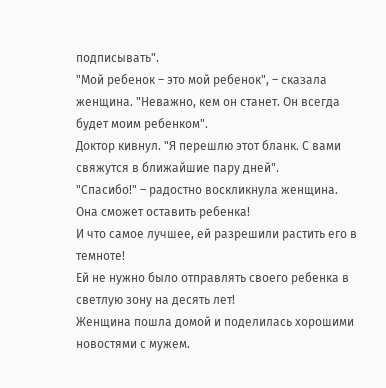подписывать".
"Мой ребенок – это мой ребенок", – сказала женщина. "Неважно, кем он станет. Он всегда будет моим ребенком".
Доктор кивнул. "Я перешлю этот бланк. С вами свяжутся в ближайшие пару дней".
"Спасибо!" – радостно воскликнула женщина.
Она сможет оставить ребенка!
И что самое лучшее, ей разрешили растить его в темноте!
Ей не нужно было отправлять своего ребенка в светлую зону на десять лет!
Женщина пошла домой и поделилась хорошими новостями с мужем.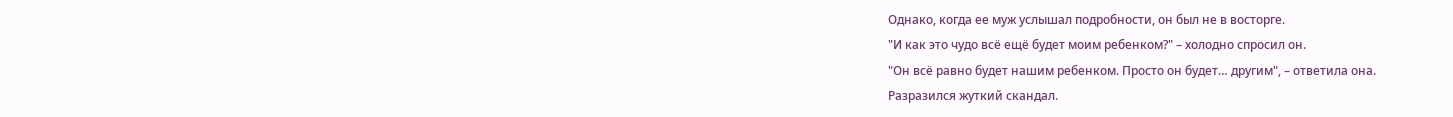Однако, когда ее муж услышал подробности, он был не в восторге.
"И как это чудо всё ещё будет моим ребенком?" – холодно спросил он.
"Он всё равно будет нашим ребенком. Просто он будет… другим", – ответила она.
Разразился жуткий скандал.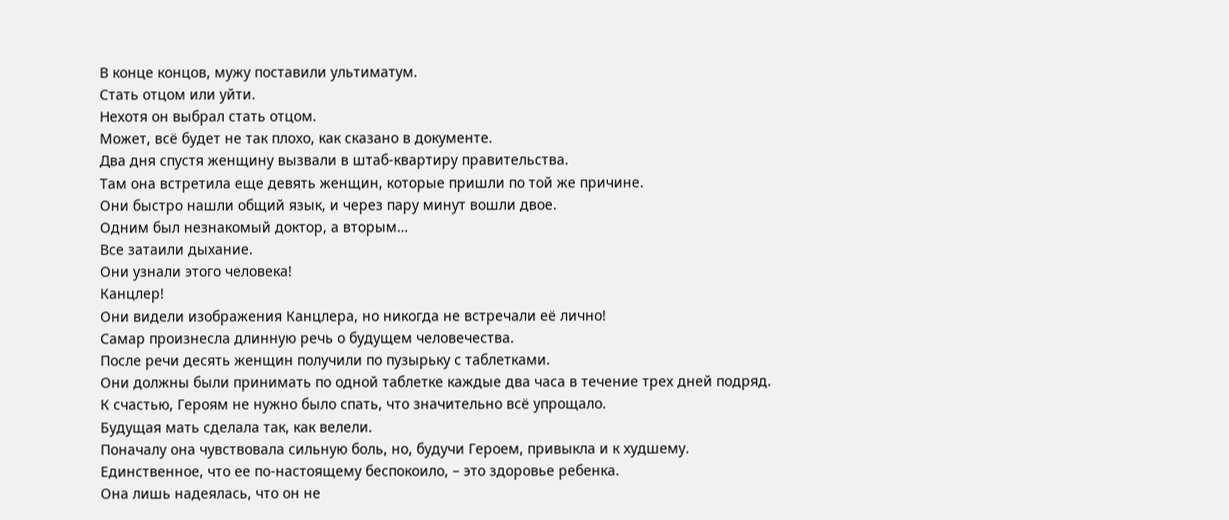В конце концов, мужу поставили ультиматум.
Стать отцом или уйти.
Нехотя он выбрал стать отцом.
Может, всё будет не так плохо, как сказано в документе.
Два дня спустя женщину вызвали в штаб-квартиру правительства.
Там она встретила еще девять женщин, которые пришли по той же причине.
Они быстро нашли общий язык, и через пару минут вошли двое.
Одним был незнакомый доктор, а вторым…
Все затаили дыхание.
Они узнали этого человека!
Канцлер!
Они видели изображения Канцлера, но никогда не встречали её лично!
Самар произнесла длинную речь о будущем человечества.
После речи десять женщин получили по пузырьку с таблетками.
Они должны были принимать по одной таблетке каждые два часа в течение трех дней подряд.
К счастью, Героям не нужно было спать, что значительно всё упрощало.
Будущая мать сделала так, как велели.
Поначалу она чувствовала сильную боль, но, будучи Героем, привыкла и к худшему.
Единственное, что ее по-настоящему беспокоило, – это здоровье ребенка.
Она лишь надеялась, что он не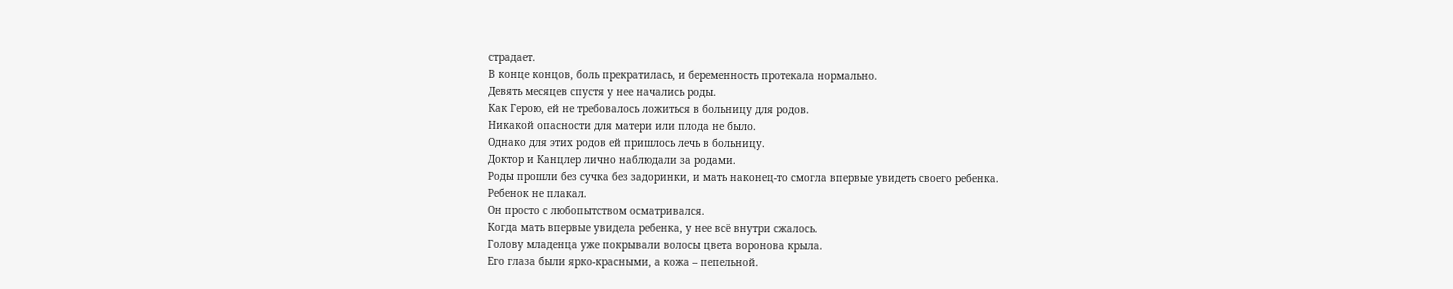страдает.
В конце концов, боль прекратилась, и беременность протекала нормально.
Девять месяцев спустя у нее начались роды.
Как Герою, ей не требовалось ложиться в больницу для родов.
Никакой опасности для матери или плода не было.
Однако для этих родов ей пришлось лечь в больницу.
Доктор и Канцлер лично наблюдали за родами.
Роды прошли без сучка без задоринки, и мать наконец-то смогла впервые увидеть своего ребенка.
Ребенок не плакал.
Он просто с любопытством осматривался.
Когда мать впервые увидела ребенка, у нее всё внутри сжалось.
Голову младенца уже покрывали волосы цвета воронова крыла.
Его глаза были ярко-красными, а кожа – пепельной.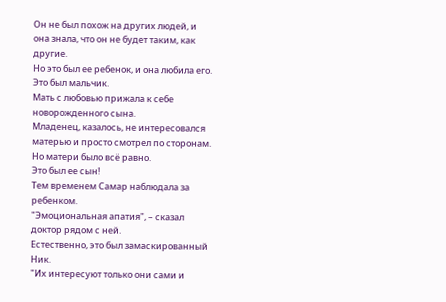Он не был похож на других людей, и она знала, что он не будет таким, как другие.
Но это был ее ребенок, и она любила его.
Это был мальчик.
Мать с любовью прижала к себе новорожденного сына.
Младенец, казалось, не интересовался матерью и просто смотрел по сторонам.
Но матери было всё равно.
Это был ее сын!
Тем временем Самар наблюдала за ребенком.
"Эмоциональная апатия", – сказал доктор рядом с ней.
Естественно, это был замаскированный Ник.
"Их интересуют только они сами и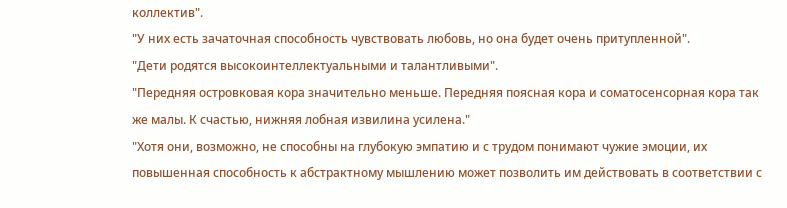коллектив".
"У них есть зачаточная способность чувствовать любовь, но она будет очень притупленной".
"Дети родятся высокоинтеллектуальными и талантливыми".
"Передняя островковая кора значительно меньше. Передняя поясная кора и соматосенсорная кора так же малы. К счастью, нижняя лобная извилина усилена."
"Хотя они, возможно, не способны на глубокую эмпатию и с трудом понимают чужие эмоции, их повышенная способность к абстрактному мышлению может позволить им действовать в соответствии с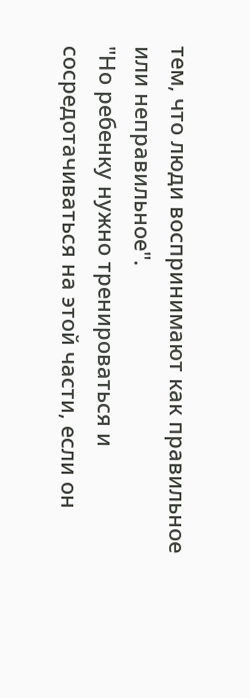тем, что люди воспринимают как правильное или неправильное".
"Но ребенку нужно тренироваться и сосредотачиваться на этой части, если он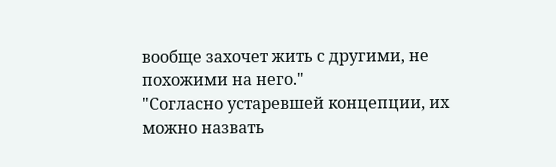вообще захочет жить с другими, не похожими на него."
"Согласно устаревшей концепции, их можно назвать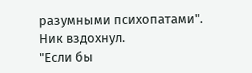разумными психопатами".
Ник вздохнул.
"Если бы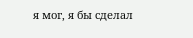я мог, я бы сделал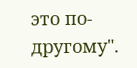это по-другому".